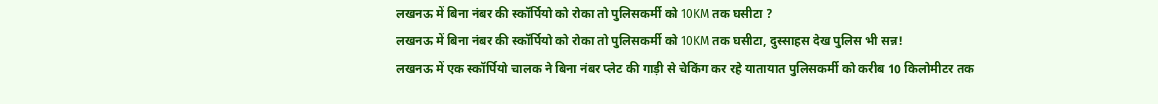लखनऊ में बिना नंबर की स्कॉर्पियो को रोका तो पुलिसकर्मी को 10KM तक घसीटा ?
लखनऊ में बिना नंबर की स्कॉर्पियो को रोका तो पुलिसकर्मी को 10KM तक घसीटा, दुस्साहस देख पुलिस भी सन्न!
लखनऊ में एक स्कॉर्पियो चालक ने बिना नंबर प्लेट की गाड़ी से चेकिंग कर रहे यातायात पुलिसकर्मी को करीब 10 किलोमीटर तक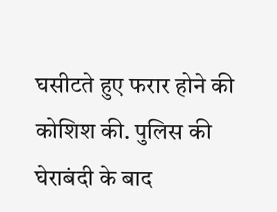घसीटते हुए फरार होने की कोशिश की. पुलिस की घेराबंदी के बाद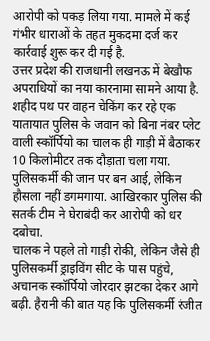आरोपी को पकड़ लिया गया. मामले में कई गंभीर धाराओं के तहत मुकदमा दर्ज कर कार्रवाई शुरू कर दी गई है.
उत्तर प्रदेश की राजधानी लखनऊ में बेखौफ अपराधियों का नया कारनामा सामने आया है. शहीद पथ पर वाहन चेकिंग कर रहे एक यातायात पुलिस के जवान को बिना नंबर प्लेट वाली स्कॉर्पियो का चालक ही गाड़ी में बैठाकर 10 किलोमीटर तक दौड़ाता चला गया. पुलिसकर्मी की जान पर बन आई, लेकिन हौसला नहीं डगमगाया. आखिरकार पुलिस की सतर्क टीम ने घेराबंदी कर आरोपी को धर दबोचा.
चालक ने पहले तो गाड़ी रोकी, लेकिन जैसे ही पुलिसकर्मी ड्राइविंग सीट के पास पहुंचे, अचानक स्कॉर्पियो जोरदार झटका देकर आगे बढ़ी. हैरानी की बात यह कि पुलिसकर्मी रंजीत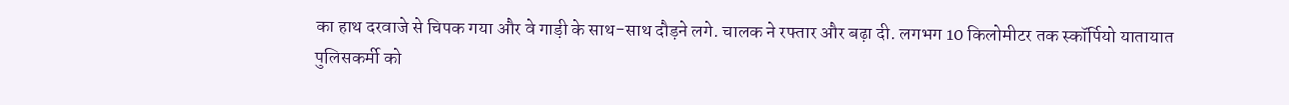का हाथ दरवाजे से चिपक गया और वे गाड़ी के साथ-साथ दौड़ने लगे. चालक ने रफ्तार और बढ़ा दी. लगभग 10 किलोमीटर तक स्कॉर्पियो यातायात पुलिसकर्मी को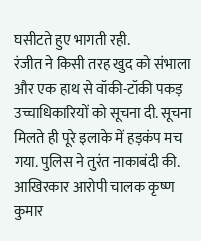घसीटते हुए भागती रही.
रंजीत ने किसी तरह खुद को संभाला और एक हाथ से वॉकी-टॉकी पकड़ उच्चाधिकारियों को सूचना दी. सूचना मिलते ही पूरे इलाके में हड़कंप मच गया. पुलिस ने तुरंत नाकाबंदी की. आखिरकार आरोपी चालक कृष्ण कुमार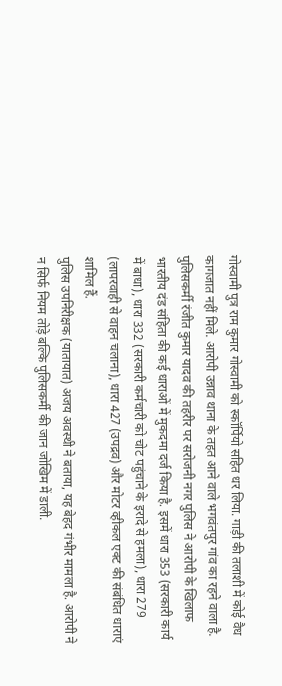गोस्वामी पुत्र राम कुमार गोस्वामी को स्कॉर्पियो सहित धर लिया. गाड़ी की तलाशी में कोई वैध कागजात नहीं मिले. आरोपी उन्नाव थाना के तहत आने वाले भगवंतपुर गांव का रहने वाला है.
पुलिसकर्मी रंजीत कुमार यादव की तहरीर पर सरोजनी नगर पुलिस ने आरोपी के खिलाफ भारतीय दंड संहिता की कई धाराओं में मुकदमा दर्ज किया है. इसमें धारा 353 (सरकारी कार्य में बाधा), धारा 332 (सरकारी कर्मचारी को चोट पहुंचाने के इरादे से हमला), धारा 279 (लापरवाही से वाहन चलाना), धारा 427 (उपद्रव) और मोटर व्हीकल एक्ट की संबंधित धाराएं शामिल हैं.
पुलिस उपनिरीक्षक (यातायात) अजय अवस्थी ने बताया, यह बेहद गंभीर मामला है. आरोपी ने न सिर्फ नियम तोड़े बल्कि पुलिसकर्मी की जान जोखिम में डाली.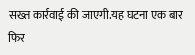सख्त कार्रवाई की जाएगी.यह घटना एक बार फिर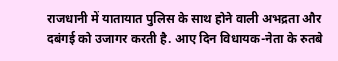राजधानी में यातायात पुलिस के साथ होने वाली अभद्रता और दबंगई को उजागर करती है. आए दिन विधायक-नेता के रुतबे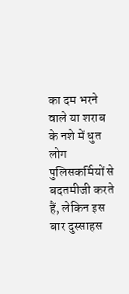का दम भरने वाले या शराब के नशे में धुत लोग पुलिसकर्मियों से बदतमीजी करते हैं, लेकिन इस बार दुस्साहस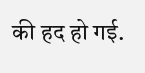की हद हो गई.